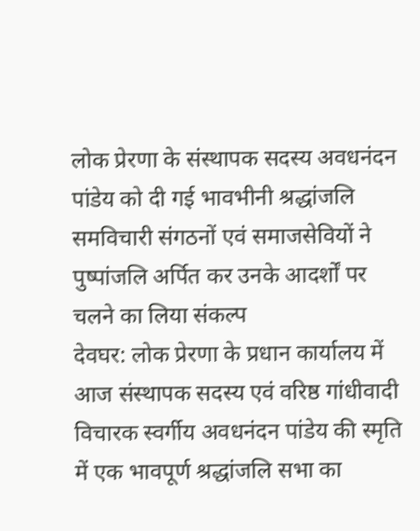लोक प्रेरणा के संस्थापक सदस्य अवधनंदन पांडेय को दी गई भावभीनी श्रद्धांजलि
समविचारी संगठनों एवं समाजसेवियों ने पुष्पांजलि अर्पित कर उनके आदर्शों पर चलने का लिया संकल्प
देवघर: लोक प्रेरणा के प्रधान कार्यालय में आज संस्थापक सदस्य एवं वरिष्ठ गांधीवादी विचारक स्वर्गीय अवधनंदन पांडेय की स्मृति में एक भावपूर्ण श्रद्धांजलि सभा का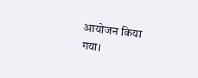आयोजन किया गया।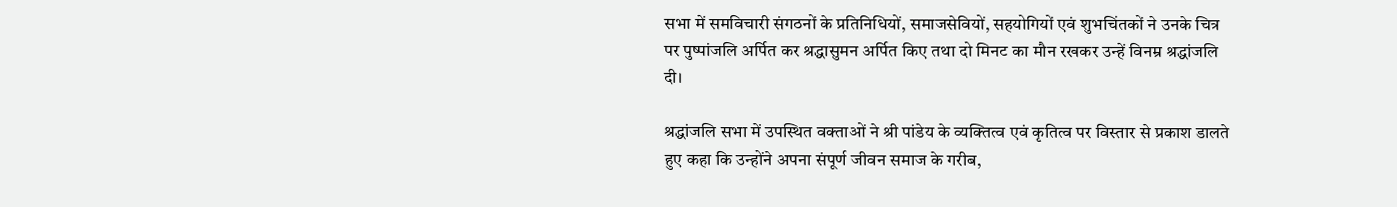सभा में समविचारी संगठनों के प्रतिनिधियों, समाजसेवियों, सहयोगियों एवं शुभचिंतकों ने उनके चित्र पर पुष्पांजलि अर्पित कर श्रद्धासुमन अर्पित किए तथा दो मिनट का मौन रखकर उन्हें विनम्र श्रद्धांजलि दी।

श्रद्धांजलि सभा में उपस्थित वक्ताओं ने श्री पांडेय के व्यक्तित्व एवं कृतित्व पर विस्तार से प्रकाश डालते हुए कहा कि उन्होंने अपना संपूर्ण जीवन समाज के गरीब,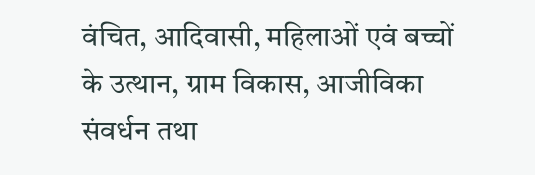वंचित, आदिवासी, महिलाओं एवं बच्चों के उत्थान, ग्राम विकास, आजीविका संवर्धन तथा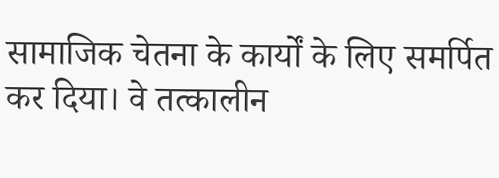सामाजिक चेतना के कार्यों के लिए समर्पित कर दिया। वे तत्कालीन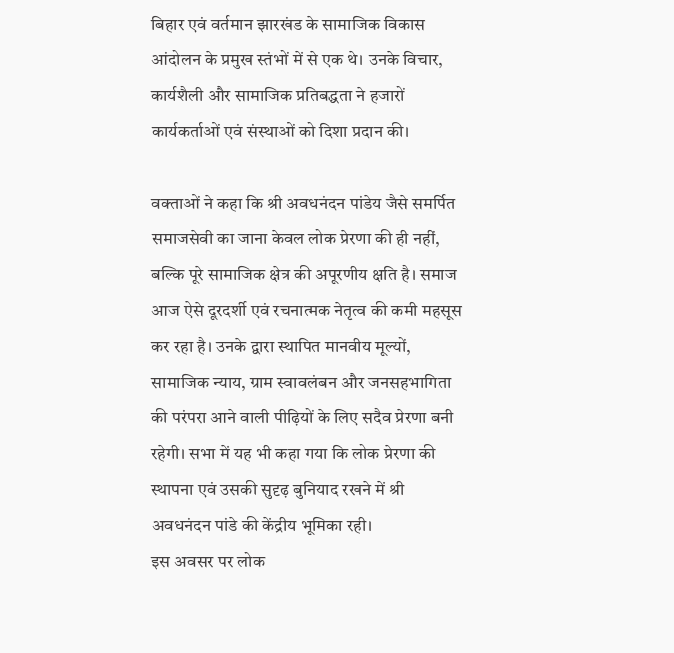बिहार एवं वर्तमान झारखंड के सामाजिक विकास आंदोलन के प्रमुख स्तंभों में से एक थे। उनके विचार, कार्यशैली और सामाजिक प्रतिबद्धता ने हजारों कार्यकर्ताओं एवं संस्थाओं को दिशा प्रदान की।

वक्ताओं ने कहा कि श्री अवधनंदन पांडेय जैसे समर्पित समाजसेवी का जाना केवल लोक प्रेरणा की ही नहीं, बल्कि पूरे सामाजिक क्षेत्र की अपूरणीय क्षति है। समाज आज ऐसे दूरदर्शी एवं रचनात्मक नेतृत्व की कमी महसूस कर रहा है। उनके द्वारा स्थापित मानवीय मूल्यों, सामाजिक न्याय, ग्राम स्वावलंबन और जनसहभागिता की परंपरा आने वाली पीढ़ियों के लिए सदैव प्रेरणा बनी रहेगी। सभा में यह भी कहा गया कि लोक प्रेरणा की स्थापना एवं उसकी सुदृढ़ बुनियाद रखने में श्री अवधनंदन पांडे की केंद्रीय भूमिका रही।
इस अवसर पर लोक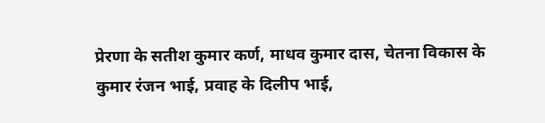प्रेरणा के सतीश कुमार कर्ण, माधव कुमार दास, चेतना विकास के कुमार रंजन भाई, प्रवाह के दिलीप भाई,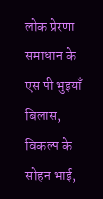लोक प्रेरणा समाधान के एस पी भुइयाँ बिलास, विकल्प के सोहन भाई,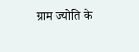ग्राम ज्योति के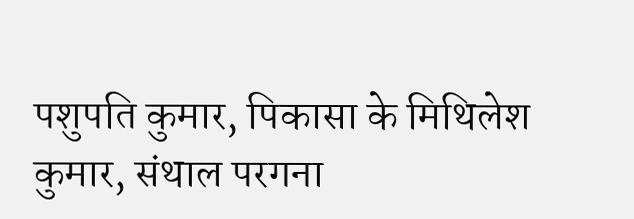पशुपति कुमार, पिकासा के मिथिलेश कुमार, संथाल परगना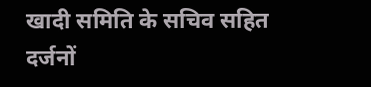खादी समिति के सचिव सहित दर्जनों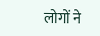लोगों ने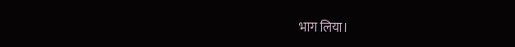भाग लिया।